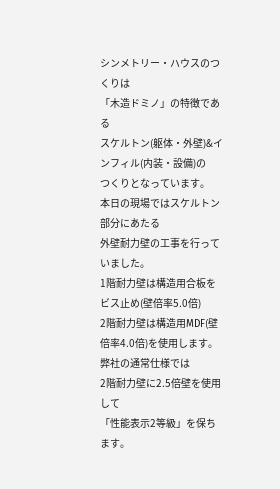シンメトリー・ハウスのつくりは
「木造ドミノ」の特徴である
スケルトン(躯体・外壁)&インフィル(内装・設備)の
つくりとなっています。
本日の現場ではスケルトン部分にあたる
外壁耐力壁の工事を行っていました。
1階耐力壁は構造用合板をビス止め(壁倍率5.0倍)
2階耐力壁は構造用MDF(壁倍率4.0倍)を使用します。
弊社の通常仕様では
2階耐力壁に2.5倍壁を使用して
「性能表示2等級」を保ちます。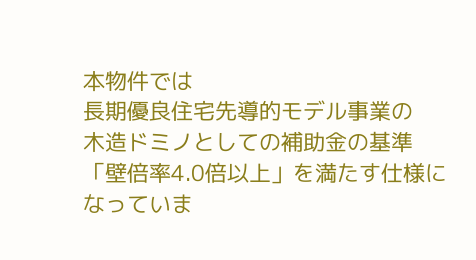本物件では
長期優良住宅先導的モデル事業の
木造ドミノとしての補助金の基準
「壁倍率4.0倍以上」を満たす仕様になっていま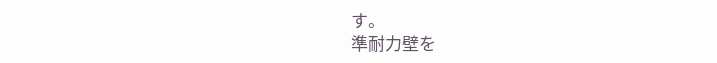す。
準耐力壁を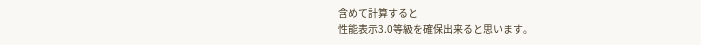含めて計算すると
性能表示3.0等級を確保出来ると思います。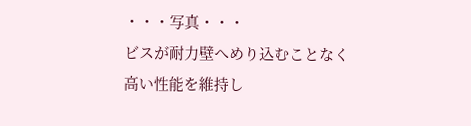・・・写真・・・
ビスが耐力壁へめり込むことなく
高い性能を維持し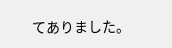てありました。